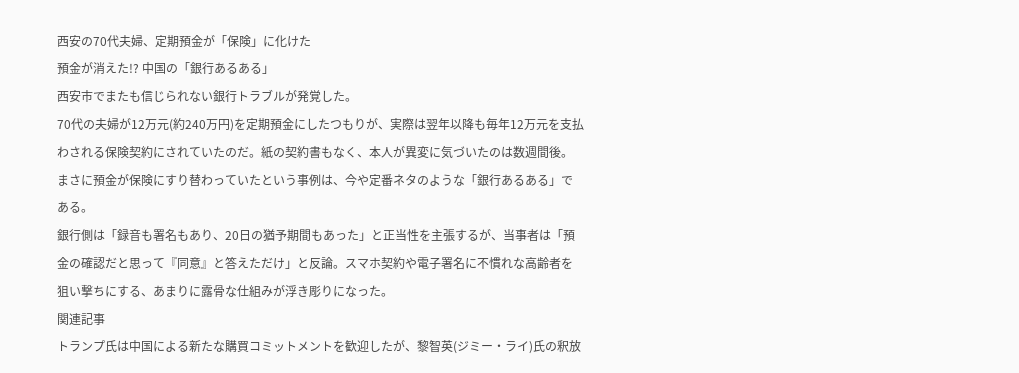西安の70代夫婦、定期預金が「保険」に化けた
預金が消えた!? 中国の「銀行あるある」
西安市でまたも信じられない銀行トラブルが発覚した。
70代の夫婦が12万元(約240万円)を定期預金にしたつもりが、実際は翌年以降も毎年12万元を支払わされる保険契約にされていたのだ。紙の契約書もなく、本人が異変に気づいたのは数週間後。まさに預金が保険にすり替わっていたという事例は、今や定番ネタのような「銀行あるある」である。
銀行側は「録音も署名もあり、20日の猶予期間もあった」と正当性を主張するが、当事者は「預金の確認だと思って『同意』と答えただけ」と反論。スマホ契約や電子署名に不慣れな高齢者を狙い撃ちにする、あまりに露骨な仕組みが浮き彫りになった。
関連記事
トランプ氏は中国による新たな購買コミットメントを歓迎したが、黎智英(ジミー・ライ)氏の釈放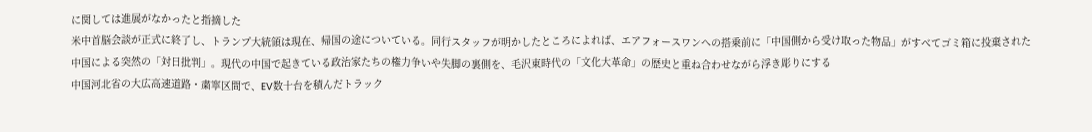に関しては進展がなかったと指摘した
米中首脳会談が正式に終了し、トランプ大統領は現在、帰国の途についている。同行スタッフが明かしたところによれば、エアフォースワンへの搭乗前に「中国側から受け取った物品」がすべてゴミ箱に投棄された
中国による突然の「対日批判」。現代の中国で起きている政治家たちの権力争いや失脚の裏側を、毛沢東時代の「文化大革命」の歴史と重ね合わせながら浮き彫りにする
中国河北省の大広高速道路・粛寧区間で、EV数十台を積んだトラック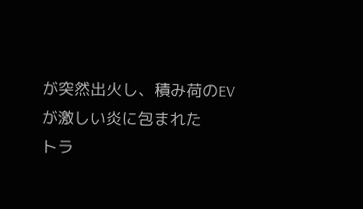が突然出火し、積み荷のEVが激しい炎に包まれた
トラ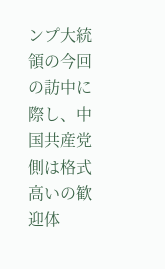ンプ大統領の今回の訪中に際し、中国共産党側は格式高いの歓迎体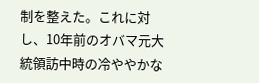制を整えた。これに対し、10年前のオバマ元大統領訪中時の冷ややかな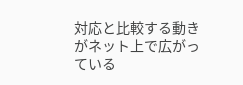対応と比較する動きがネット上で広がっている